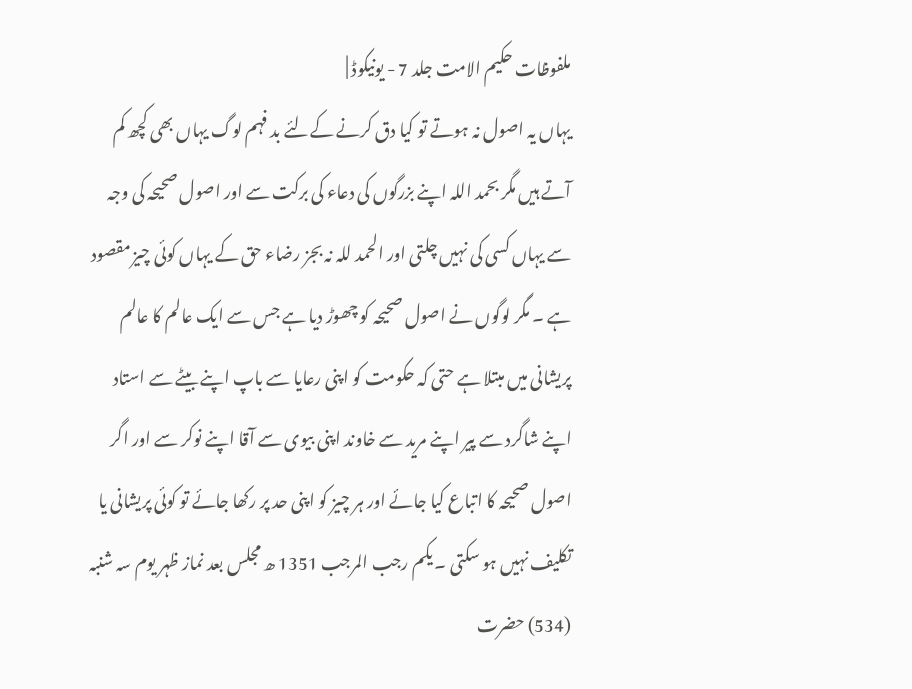ملفوظات حکیم الامت جلد 7 - یونیکوڈ |
یہاں یہ اصول نہ ہوتے تو کیا دق کرنے کےلئے بد فہم لوگ یہاں بھی کچھ کم آتے ہیں مگر بحمد اللہ اپنے بزرگوں کی دعاء کی برکت سے اور اصول صحیحہ کی وجہ سے یہاں کسی کی نہیں چلتی اور الحمد للہ نہ بجز رضاء حق کے یہاں کوئی چیز مقصود ہے ۔ مگر لوگوں نے اصول صحیحہ کو چھوڑ دیا ہے جس سے ایک عالم کا عالم پریشانی میں مبتلا ہے حتی کہ حکومت کو اپنی رعایا سے باپ اپنے بیٹے سے استاد اپنے شاگرد سے پیر اپنے مرید سے خاوند اپنی بیوی سے آقا اپنے نوکر سے اور اگر اصول صحیحہ کا اتباع کیا جائے اور ہر چیز کو اپنی حد پر رکھا جائے تو کوئی پریشانی یا تکلیف نہیں ہو سکتی ۔ یکم رجب المرجب 1351 ھ مجلس بعد نماز ظہر یوم سہ شنبہ (534) حضرت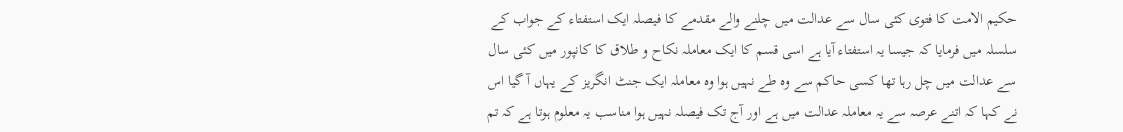حکیم الامت کا فتوی کئی سال سے عدالت میں چلنے والے مقدمے کا فیصلہ ایک استفتاء کے جواب کے سلسلہ میں فرمایا کہ جیسا یہ استفتاء آیا ہے اسی قسم کا ایک معاملہ نکاح و طلاق کا کانپور میں کئی سال سے عدالت میں چل رہا تھا کسی حاکم سے وہ طے نہیں ہوا وہ معاملہ ایک جنٹ انگریز کے یہاں آ گیا اس نے کہا کہ اتنے عرصہ سے یہ معاملہ عدالت میں ہے اور آج تک فیصلہ نہیں ہوا مناسب یہ معلوم ہوتا ہے کہ تم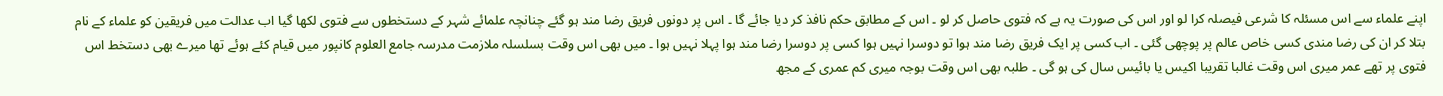اپنے علماء سے اس مسئلہ کا شرعی فیصلہ کرا لو اور اس کی صورت یہ ہے کہ فتوی حاصل کر لو ۔ اس کے مطابق حکم نافذ کر دیا جائے گا ۔ اس پر دونوں فریق رضا مند ہو گئے چنانچہ علمائے شہر کے دستخطوں سے فتوی لکھا گیا اب عدالت میں فریقین کو علماء کے نام بتلا کر ان کی رضا مندی کسی خاص عالم پر پوچھی گئی ۔ اب کسی پر ایک فریق رضا مند ہوا تو دوسرا نہیں ہوا کسی پر دوسرا رضا مند ہوا پہلا نہیں ہوا ۔ میں بھی اس وقت بسلسلہ ملازمت مدرسہ جامع العلوم کانپور میں قیام کئے ہوئے تھا میرے بھی دستخط اس فتوی پر تھے عمر میری اس وقت غالبا تقریبا اکیس یا بائیس سال کی ہو گی ۔ طلبہ بھی اس وقت بوجہ میری کم عمری کے مجھ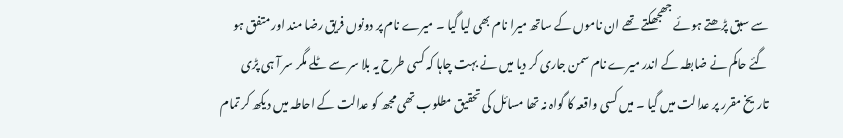سے سبق پڑھتے ہوئے جھجھکتے تھے ان ناموں کے ساتھ میرا نام بھی لیا گیا ۔ میرے نام پر دونوں فریق رضا مند اور متفق ہو گئے حاکم نے ضابطہ کے اندر میرے نام سمن جاری کر دیا میں نے بہت چاہا کہ کسی طرح یہ بلا سر سے ٹلے مگر سر آ ہی پڑی تاریخ مقرر پر عدالت میں گیا ۔ میں کسی واقعہ کا گواہ نہ تھا مسائل کی تحقیق مطلوب تھی مجھ کو عدالت کے احاطہ میں دیکھ کر تمام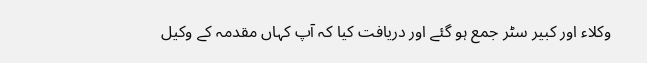وکلاء اور کبیر سٹر جمع ہو گئے اور دریافت کیا کہ آپ کہاں مقدمہ کے وکیل